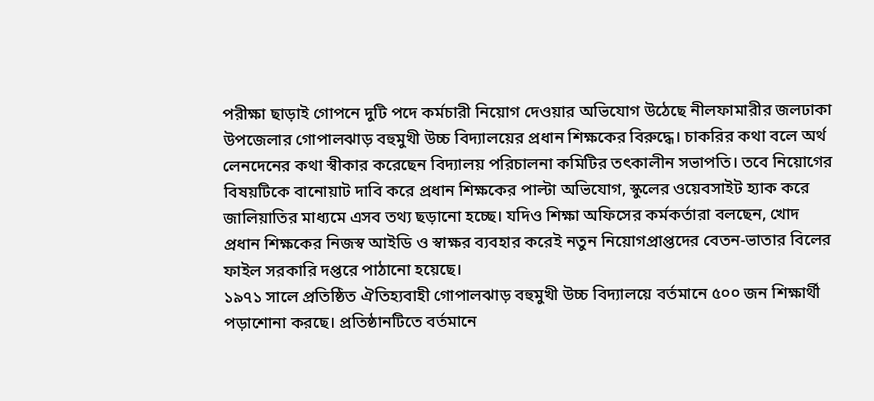পরীক্ষা ছাড়াই গোপনে দুটি পদে কর্মচারী নিয়োগ দেওয়ার অভিযোগ উঠেছে নীলফামারীর জলঢাকা উপজেলার গোপালঝাড় বহুমুখী উচ্চ বিদ্যালয়ের প্রধান শিক্ষকের বিরুদ্ধে। চাকরির কথা বলে অর্থ লেনদেনের কথা স্বীকার করেছেন বিদ্যালয় পরিচালনা কমিটির তৎকালীন সভাপতি। তবে নিয়োগের বিষয়টিকে বানোয়াট দাবি করে প্রধান শিক্ষকের পাল্টা অভিযোগ, স্কুলের ওয়েবসাইট হ্যাক করে জালিয়াতির মাধ্যমে এসব তথ্য ছড়ানো হচ্ছে। যদিও শিক্ষা অফিসের কর্মকর্তারা বলছেন, খোদ প্রধান শিক্ষকের নিজস্ব আইডি ও স্বাক্ষর ব্যবহার করেই নতুন নিয়োগপ্রাপ্তদের বেতন-ভাতার বিলের ফাইল সরকারি দপ্তরে পাঠানো হয়েছে।
১৯৭১ সালে প্রতিষ্ঠিত ঐতিহ্যবাহী গোপালঝাড় বহুমুখী উচ্চ বিদ্যালয়ে বর্তমানে ৫০০ জন শিক্ষার্থী পড়াশোনা করছে। প্রতিষ্ঠানটিতে বর্তমানে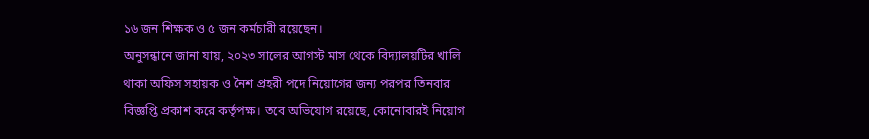১৬ জন শিক্ষক ও ৫ জন কর্মচারী রয়েছেন।
অনুসন্ধানে জানা যায়, ২০২৩ সালের আগস্ট মাস থেকে বিদ্যালয়টির খালি থাকা অফিস সহায়ক ও নৈশ প্রহরী পদে নিয়োগের জন্য পরপর তিনবার বিজ্ঞপ্তি প্রকাশ করে কর্তৃপক্ষ। তবে অভিযোগ রয়েছে, কোনোবারই নিয়োগ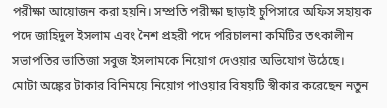পরীক্ষা আয়োজন করা হয়নি। সম্প্রতি পরীক্ষা ছাড়াই চুপিসারে অফিস সহায়ক পদে জাহিদুল ইসলাম এবং নৈশ প্রহরী পদে পরিচালনা কমিটির তৎকালীন সভাপতির ভাতিজা সবুজ ইসলামকে নিয়োগ দেওয়ার অভিযোগ উঠেছে।
মোটা অঙ্কের টাকার বিনিময়ে নিয়োগ পাওয়ার বিষয়টি স্বীকার করেছেন নতুন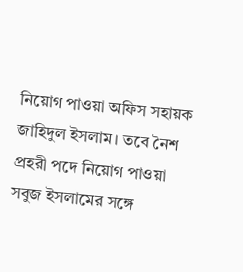নিয়োগ পাওয়া অফিস সহায়ক জাহিদুল ইসলাম। তবে নৈশ প্রহরী পদে নিয়োগ পাওয়া সবুজ ইসলামের সঙ্গে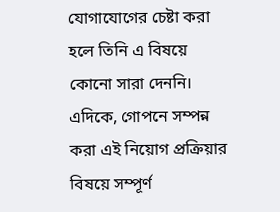যোগাযোগের চেষ্টা করা হলে তিনি এ বিষয়ে কোনো সারা দেননি। এদিকে, গোপনে সম্পন্ন করা এই নিয়োগ প্রক্রিয়ার বিষয়ে সম্পূর্ণ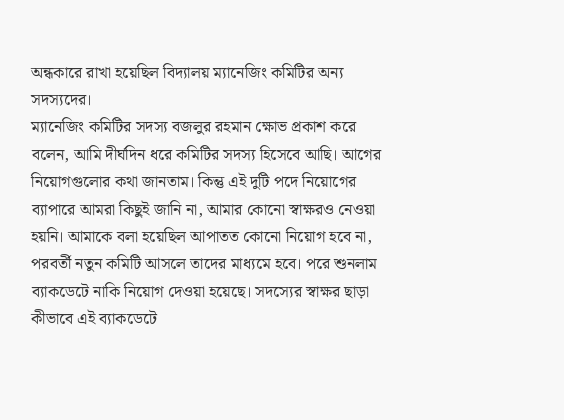অন্ধকারে রাখা হয়েছিল বিদ্যালয় ম্যানেজিং কমিটির অন্য সদস্যদের।
ম্যানেজিং কমিটির সদস্য বজলুর রহমান ক্ষোভ প্রকাশ করে বলেন, আমি দীর্ঘদিন ধরে কমিটির সদস্য হিসেবে আছি। আগের নিয়োগগুলোর কথা জানতাম। কিন্তু এই দুটি পদে নিয়োগের ব্যাপারে আমরা কিছুই জানি না, আমার কোনো স্বাক্ষরও নেওয়া হয়নি। আমাকে বলা হয়েছিল আপাতত কোনো নিয়োগ হবে না, পরবর্তী নতুন কমিটি আসলে তাদের মাধ্যমে হবে। পরে শুনলাম ব্যাকডেটে নাকি নিয়োগ দেওয়া হয়েছে। সদস্যের স্বাক্ষর ছাড়া কীভাবে এই ব্যাকডেটে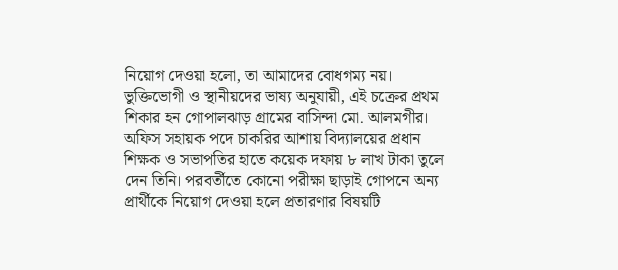নিয়োগ দেওয়া হলো, তা আমাদের বোধগম্য নয়।
ভুক্তিভোগী ও স্থানীয়দের ভাষ্য অনুযায়ী, এই চক্রের প্রথম শিকার হন গোপালঝাড় গ্রামের বাসিন্দা মো. আলমগীর। অফিস সহায়ক পদে চাকরির আশায় বিদ্যালয়ের প্রধান শিক্ষক ও সভাপতির হাতে কয়েক দফায় ৮ লাখ টাকা তুলে দেন তিনি। পরবর্তীতে কোনো পরীক্ষা ছাড়াই গোপনে অন্য প্রার্থীকে নিয়োগ দেওয়া হলে প্রতারণার বিষয়টি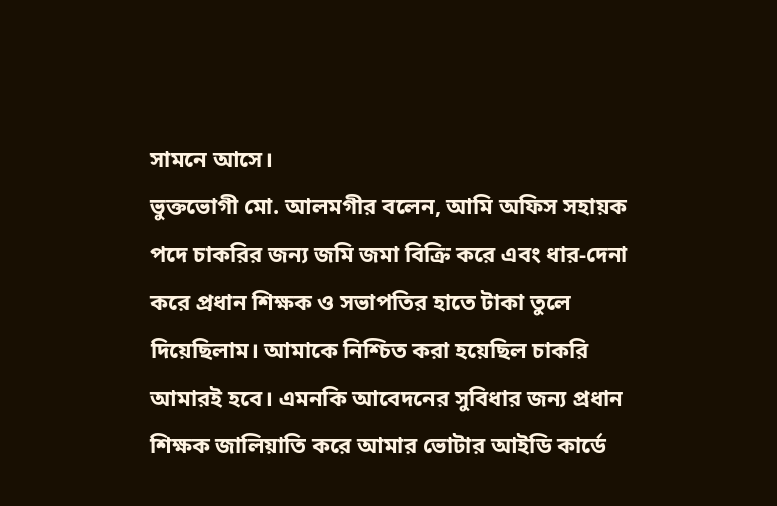সামনে আসে।
ভুক্তভোগী মো. আলমগীর বলেন, আমি অফিস সহায়ক পদে চাকরির জন্য জমি জমা বিক্রি করে এবং ধার-দেনা করে প্রধান শিক্ষক ও সভাপতির হাতে টাকা তুলে দিয়েছিলাম। আমাকে নিশ্চিত করা হয়েছিল চাকরি আমারই হবে। এমনকি আবেদনের সুবিধার জন্য প্রধান শিক্ষক জালিয়াতি করে আমার ভোটার আইডি কার্ডে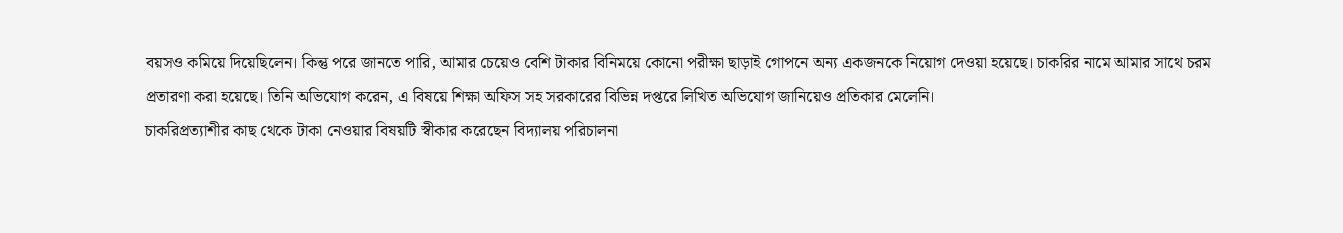বয়সও কমিয়ে দিয়েছিলেন। কিন্তু পরে জানতে পারি, আমার চেয়েও বেশি টাকার বিনিময়ে কোনো পরীক্ষা ছাড়াই গোপনে অন্য একজনকে নিয়োগ দেওয়া হয়েছে। চাকরির নামে আমার সাথে চরম প্রতারণা করা হয়েছে। তিনি অভিযোগ করেন, এ বিষয়ে শিক্ষা অফিস সহ সরকারের বিভিন্ন দপ্তরে লিখিত অভিযোগ জানিয়েও প্রতিকার মেলেনি।
চাকরিপ্রত্যাশীর কাছ থেকে টাকা নেওয়ার বিষয়টি স্বীকার করেছেন বিদ্যালয় পরিচালনা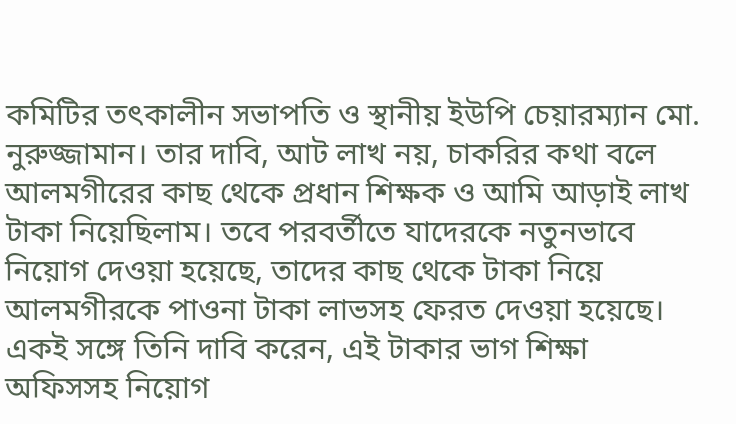কমিটির তৎকালীন সভাপতি ও স্থানীয় ইউপি চেয়ারম্যান মো. নুরুজ্জামান। তার দাবি, আট লাখ নয়, চাকরির কথা বলে আলমগীরের কাছ থেকে প্রধান শিক্ষক ও আমি আড়াই লাখ টাকা নিয়েছিলাম। তবে পরবর্তীতে যাদেরকে নতুনভাবে নিয়োগ দেওয়া হয়েছে, তাদের কাছ থেকে টাকা নিয়ে আলমগীরকে পাওনা টাকা লাভসহ ফেরত দেওয়া হয়েছে। একই সঙ্গে তিনি দাবি করেন, এই টাকার ভাগ শিক্ষা অফিসসহ নিয়োগ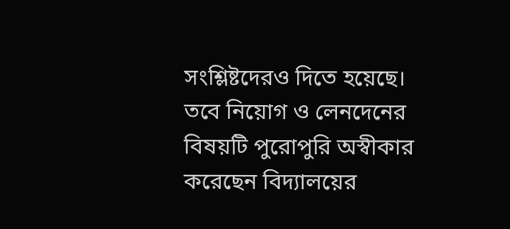সংশ্লিষ্টদেরও দিতে হয়েছে।
তবে নিয়োগ ও লেনদেনের বিষয়টি পুরোপুরি অস্বীকার করেছেন বিদ্যালয়ের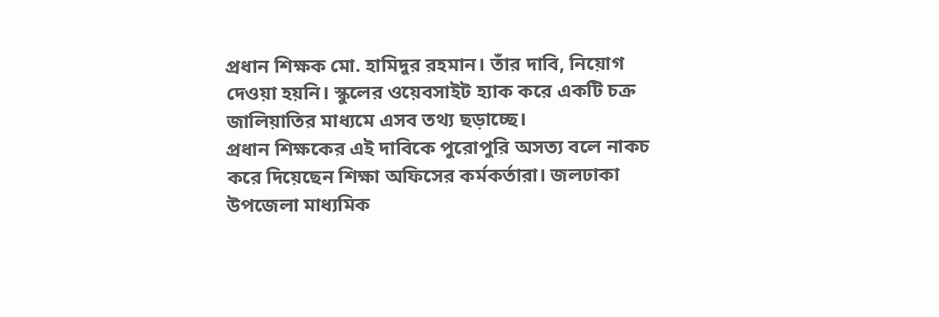প্রধান শিক্ষক মো. হামিদুর রহমান। তাঁর দাবি, নিয়োগ দেওয়া হয়নি। স্কুলের ওয়েবসাইট হ্যাক করে একটি চক্র জালিয়াতির মাধ্যমে এসব তথ্য ছড়াচ্ছে।
প্রধান শিক্ষকের এই দাবিকে পুরোপুরি অসত্য বলে নাকচ করে দিয়েছেন শিক্ষা অফিসের কর্মকর্তারা। জলঢাকা উপজেলা মাধ্যমিক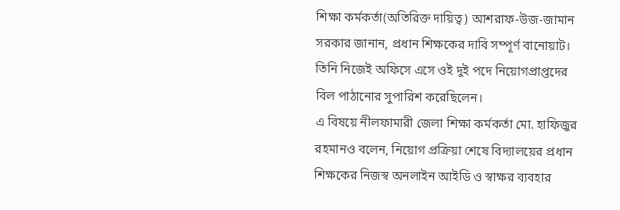শিক্ষা কর্মকর্তা(অতিরিক্ত দায়িত্ব) আশরাফ-উজ-জামান সরকার জানান, প্রধান শিক্ষকের দাবি সম্পূর্ণ বানোয়াট। তিনি নিজেই অফিসে এসে ওই দুই পদে নিয়োগপ্রাপ্তদের বিল পাঠানোর সুপারিশ করেছিলেন।
এ বিষয়ে নীলফামারী জেলা শিক্ষা কর্মকর্তা মো. হাফিজুর রহমানও বলেন, নিয়োগ প্রক্রিয়া শেষে বিদ্যালয়ের প্রধান শিক্ষকের নিজস্ব অনলাইন আইডি ও স্বাক্ষর ব্যবহার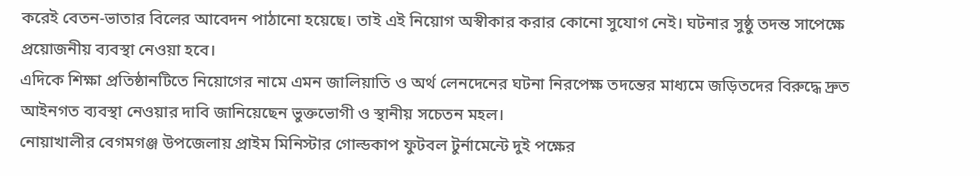করেই বেতন-ভাতার বিলের আবেদন পাঠানো হয়েছে। তাই এই নিয়োগ অস্বীকার করার কোনো সুযোগ নেই। ঘটনার সুষ্ঠু তদন্ত সাপেক্ষে প্রয়োজনীয় ব্যবস্থা নেওয়া হবে।
এদিকে শিক্ষা প্রতিষ্ঠানটিতে নিয়োগের নামে এমন জালিয়াতি ও অর্থ লেনদেনের ঘটনা নিরপেক্ষ তদন্তের মাধ্যমে জড়িতদের বিরুদ্ধে দ্রুত আইনগত ব্যবস্থা নেওয়ার দাবি জানিয়েছেন ভুক্তভোগী ও স্থানীয় সচেতন মহল।
নোয়াখালীর বেগমগঞ্জ উপজেলায় প্রাইম মিনিস্টার গোল্ডকাপ ফুটবল টুর্নামেন্টে দুই পক্ষের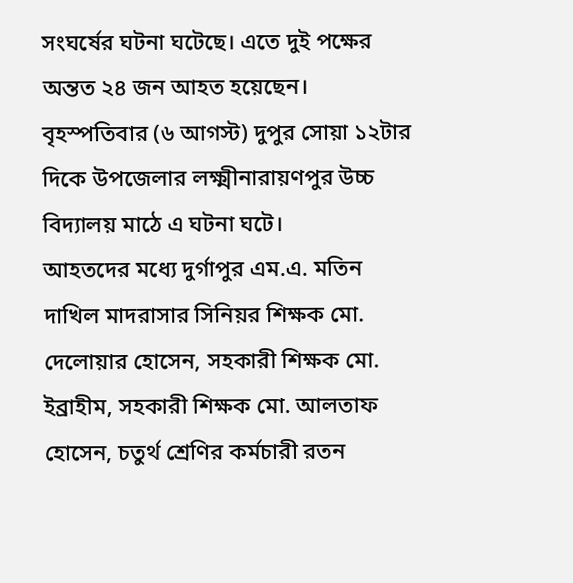সংঘর্ষের ঘটনা ঘটেছে। এতে দুই পক্ষের অন্তত ২৪ জন আহত হয়েছেন।
বৃহস্পতিবার (৬ আগস্ট) দুপুর সোয়া ১২টার দিকে উপজেলার লক্ষ্মীনারায়ণপুর উচ্চ বিদ্যালয় মাঠে এ ঘটনা ঘটে।
আহতদের মধ্যে দুর্গাপুর এম.এ. মতিন দাখিল মাদরাসার সিনিয়র শিক্ষক মো. দেলোয়ার হোসেন, সহকারী শিক্ষক মো. ইব্রাহীম, সহকারী শিক্ষক মো. আলতাফ হোসেন, চতুর্থ শ্রেণির কর্মচারী রতন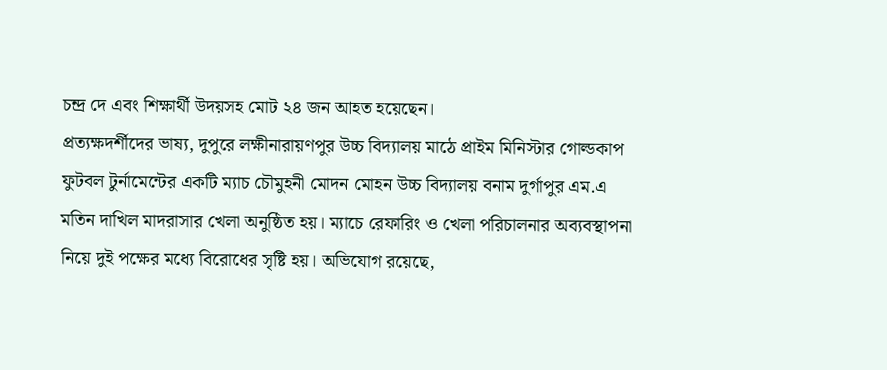চন্দ্র দে এবং শিক্ষার্থী উদয়সহ মোট ২৪ জন আহত হয়েছেন।
প্রত্যক্ষদর্শীদের ভাষ্য, দুপুরে লক্ষীনারায়ণপুর উচ্চ বিদ্যালয় মাঠে প্রাইম মিনিস্টার গোল্ডকাপ ফুটবল টুর্নামেন্টের একটি ম্যাচ চৌমুহনী মোদন মোহন উচ্চ বিদ্যালয় বনাম দুর্গাপুর এম.এ মতিন দাখিল মাদরাসার খেলা অনুষ্ঠিত হয়। ম্যাচে রেফারিং ও খেলা পরিচালনার অব্যবস্থাপনা নিয়ে দুই পক্ষের মধ্যে বিরোধের সৃষ্টি হয়। অভিযোগ রয়েছে,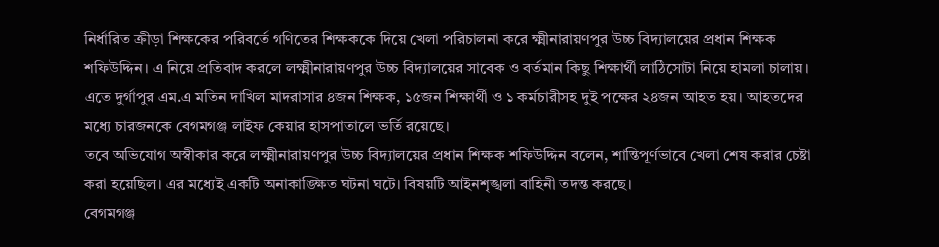নির্ধারিত ক্রীড়া শিক্ষকের পরিবর্তে গণিতের শিক্ষককে দিয়ে খেলা পরিচালনা করে ক্ষ্মীনারায়ণপুর উচ্চ বিদ্যালয়ের প্রধান শিক্ষক শফিউদ্দিন। এ নিয়ে প্রতিবাদ করলে লক্ষ্মীনারায়ণপুর উচ্চ বিদ্যালয়ের সাবেক ও বর্তমান কিছু শিক্ষার্থী লাঠিসোটা নিয়ে হামলা চালায়। এতে দুর্গাপুর এম.এ মতিন দাখিল মাদরাসার ৪জন শিক্ষক, ১৫জন শিক্ষার্থী ও ১ কর্মচারীসহ দুই পক্ষের ২৪জন আহত হয়। আহতদের মধ্যে চারজনকে বেগমগঞ্জ লাইফ কেয়ার হাসপাতালে ভর্তি রয়েছে।
তবে অভিযোগ অস্বীকার করে লক্ষ্মীনারায়ণপুর উচ্চ বিদ্যালয়ের প্রধান শিক্ষক শফিউদ্দিন বলেন, শান্তিপূর্ণভাবে খেলা শেষ করার চেষ্টা করা হয়েছিল। এর মধ্যেই একটি অনাকাঙ্ক্ষিত ঘটনা ঘটে। বিষয়টি আইনশৃঙ্খলা বাহিনী তদন্ত করছে।
বেগমগঞ্জ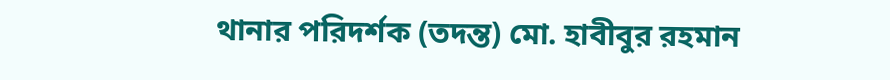থানার পরিদর্শক (তদন্ত) মো. হাবীবুর রহমান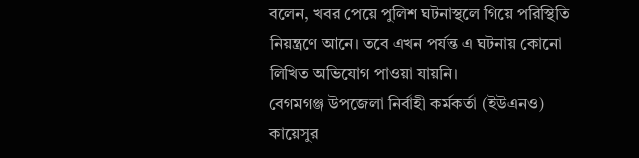বলেন, খবর পেয়ে পুলিশ ঘটনাস্থলে গিয়ে পরিস্থিতি নিয়ন্ত্রণে আনে। তবে এখন পর্যন্ত এ ঘটনায় কোনো লিখিত অভিযোগ পাওয়া যায়নি।
বেগমগঞ্জ উপজেলা নির্বাহী কর্মকর্তা (ইউএনও) কায়েসুর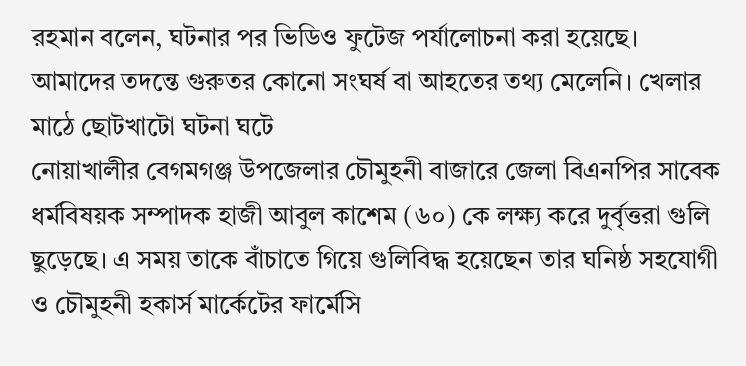রহমান বলেন, ঘটনার পর ভিডিও ফুটেজ পর্যালোচনা করা হয়েছে। আমাদের তদন্তে গুরুতর কোনো সংঘর্ষ বা আহতের তথ্য মেলেনি। খেলার মাঠে ছোটখাটো ঘটনা ঘটে
নোয়াখালীর বেগমগঞ্জ উপজেলার চৌমুহনী বাজারে জেলা বিএনপির সাবেক ধর্মবিষয়ক সম্পাদক হাজী আবুল কাশেম (৬০) কে লক্ষ্য করে দুর্বৃত্তরা গুলি ছুড়েছে। এ সময় তাকে বাঁচাতে গিয়ে গুলিবিদ্ধ হয়েছেন তার ঘনিষ্ঠ সহযোগী ও চৌমুহনী হকার্স মার্কেটের ফার্মেসি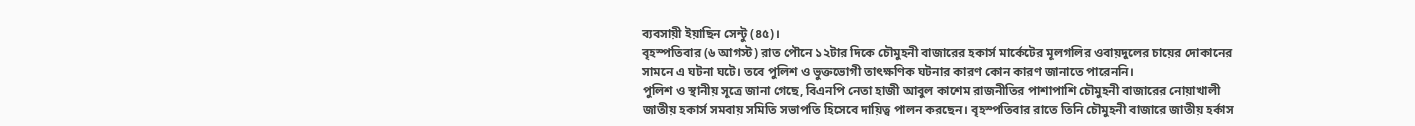ব্যবসায়ী ইয়াছিন সেন্টু (৪৫)।
বৃহস্পতিবার (৬ আগস্ট) রাত পৌনে ১২টার দিকে চৌমুহনী বাজারের হকার্স মার্কেটের মূলগলির ওবায়দুলের চায়ের দোকানের সামনে এ ঘটনা ঘটে। তবে পুলিশ ও ভুক্তভোগী তাৎক্ষণিক ঘটনার কারণ কোন কারণ জানাতে পারেননি।
পুলিশ ও স্থানীয় সূত্রে জানা গেছে, বিএনপি নেতা হাজী আবুল কাশেম রাজনীতির পাশাপাশি চৌমুহনী বাজারের নোয়াখালী জাতীয় হকার্স সমবায় সমিতি সভাপতি হিসেবে দায়িত্ব পালন করছেন। বৃহস্পতিবার রাতে তিনি চৌমুহনী বাজারে জাতীয় হর্কাস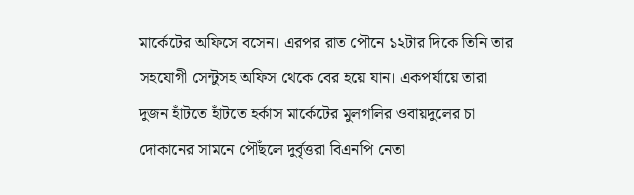মার্কেটের অফিসে বসেন। এরপর রাত পৌনে ১২টার দিকে তিনি তার সহযোগী সেন্টুসহ অফিস থেকে বের হয়ে যান। একপর্যায়ে তারা দুজন হাঁটতে হাঁটতে হর্কাস মার্কেটের মুলগলির ওবায়দুলের চা দোকানের সামনে পৌঁছলে দুর্বৃত্তরা বিএনপি নেতা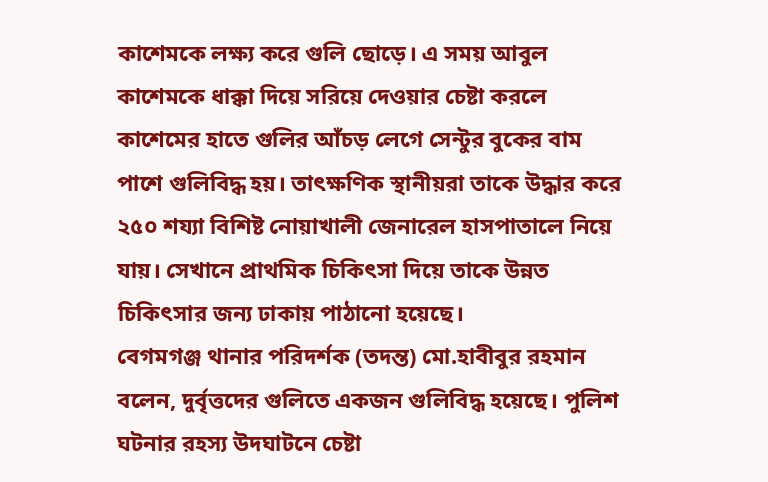কাশেমকে লক্ষ্য করে গুলি ছোড়ে। এ সময় আবুল কাশেমকে ধাক্কা দিয়ে সরিয়ে দেওয়ার চেষ্টা করলে কাশেমের হাতে গুলির আঁচড় লেগে সেন্টুর বুকের বাম পাশে গুলিবিদ্ধ হয়। তাৎক্ষণিক স্থানীয়রা তাকে উদ্ধার করে ২৫০ শয্যা বিশিষ্ট নোয়াখালী জেনারেল হাসপাতালে নিয়ে যায়। সেখানে প্রাথমিক চিকিৎসা দিয়ে তাকে উন্নত চিকিৎসার জন্য ঢাকায় পাঠানো হয়েছে।
বেগমগঞ্জ থানার পরিদর্শক (তদন্ত) মো.হাবীবুর রহমান বলেন, দুর্বৃত্তদের গুলিতে একজন গুলিবিদ্ধ হয়েছে। পুলিশ ঘটনার রহস্য উদঘাটনে চেষ্টা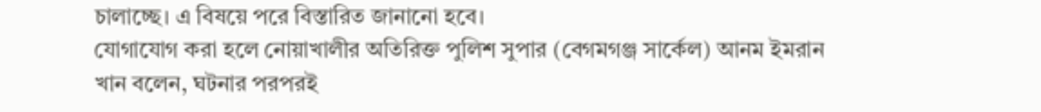চালাচ্ছে। এ বিষয়ে পরে বিস্তারিত জানানো হবে।
যোগাযোগ করা হলে নোয়াখালীর অতিরিক্ত পুলিশ সুপার (বেগমগঞ্জ সার্কেল) আনম ইমরান খান বলেন, ঘটনার পরপরই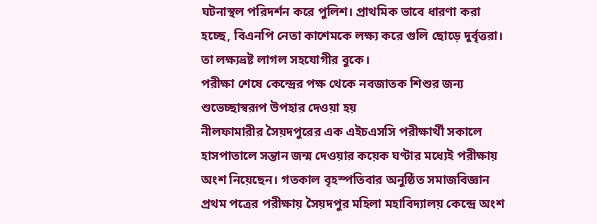ঘটনাস্থল পরিদর্শন করে পুলিশ। প্রাথমিক ভাবে ধারণা করা হচ্ছে, বিএনপি নেতা কাশেমকে লক্ষ্য করে গুলি ছোড়ে দুর্বৃত্তরা। তা লক্ষ্যভ্রষ্ট লাগল সহযোগীর বুকে।
পরীক্ষা শেষে কেন্দ্রের পক্ষ থেকে নবজাতক শিশুর জন্য শুভেচ্ছাস্বরূপ উপহার দেওয়া হয়
নীলফামারীর সৈয়দপুরের এক এইচএসসি পরীক্ষার্থী সকালে হাসপাতালে সন্তান জন্ম দেওয়ার কয়েক ঘণ্টার মধ্যেই পরীক্ষায় অংশ নিয়েছেন। গতকাল বৃহস্পতিবার অনুষ্ঠিত সমাজবিজ্ঞান প্রথম পত্রের পরীক্ষায় সৈয়দপুর মহিলা মহাবিদ্যালয় কেন্দ্রে অংশ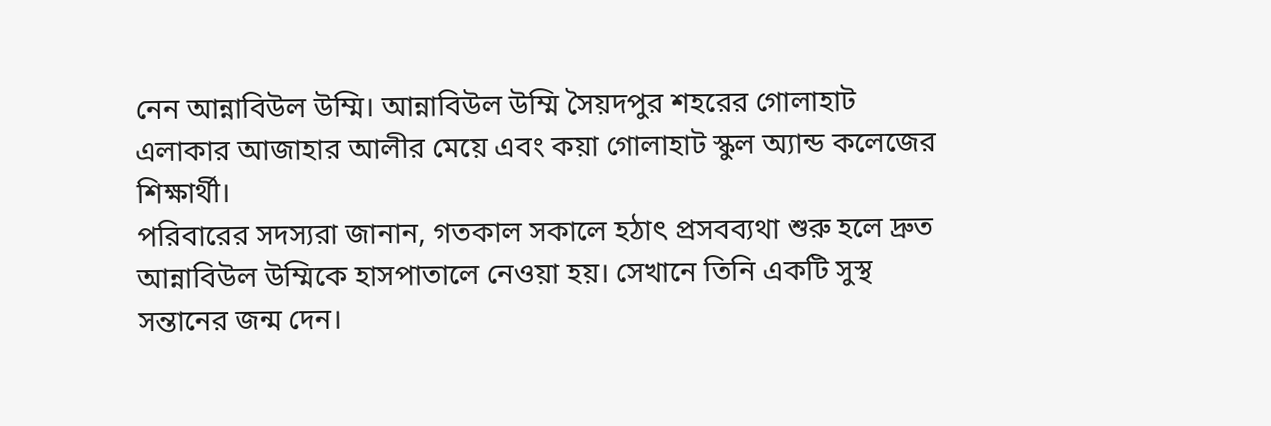নেন আন্নাবিউল উম্মি। আন্নাবিউল উম্মি সৈয়দপুর শহরের গোলাহাট এলাকার আজাহার আলীর মেয়ে এবং কয়া গোলাহাট স্কুল অ্যান্ড কলেজের শিক্ষার্থী।
পরিবারের সদস্যরা জানান, গতকাল সকালে হঠাৎ প্রসবব্যথা শুরু হলে দ্রুত আন্নাবিউল উম্মিকে হাসপাতালে নেওয়া হয়। সেখানে তিনি একটি সুস্থ সন্তানের জন্ম দেন।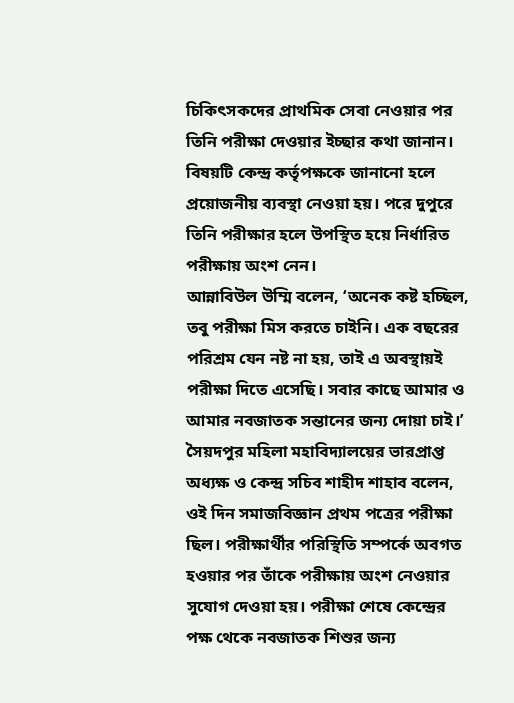চিকিৎসকদের প্রাথমিক সেবা নেওয়ার পর তিনি পরীক্ষা দেওয়ার ইচ্ছার কথা জানান। বিষয়টি কেন্দ্র কর্তৃপক্ষকে জানানো হলে প্রয়োজনীয় ব্যবস্থা নেওয়া হয়। পরে দুপুরে তিনি পরীক্ষার হলে উপস্থিত হয়ে নির্ধারিত পরীক্ষায় অংশ নেন।
আন্নাবিউল উম্মি বলেন, ‘অনেক কষ্ট হচ্ছিল, তবু পরীক্ষা মিস করতে চাইনি। এক বছরের পরিশ্রম যেন নষ্ট না হয়, তাই এ অবস্থায়ই পরীক্ষা দিতে এসেছি। সবার কাছে আমার ও আমার নবজাতক সন্তানের জন্য দোয়া চাই।’
সৈয়দপুর মহিলা মহাবিদ্যালয়ের ভারপ্রাপ্ত অধ্যক্ষ ও কেন্দ্র সচিব শাহীদ শাহাব বলেন, ওই দিন সমাজবিজ্ঞান প্রথম পত্রের পরীক্ষা ছিল। পরীক্ষার্থীর পরিস্থিতি সম্পর্কে অবগত হওয়ার পর তাঁকে পরীক্ষায় অংশ নেওয়ার সুযোগ দেওয়া হয়। পরীক্ষা শেষে কেন্দ্রের পক্ষ থেকে নবজাতক শিশুর জন্য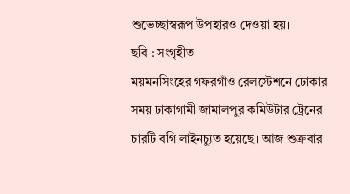শুভেচ্ছাস্বরূপ উপহারও দেওয়া হয়।
ছবি : সংগৃহীত
ময়মনসিংহের গফরগাঁও রেলস্টেশনে ঢোকার সময় ঢাকাগামী জামালপুর কমিউটার ট্রেনের চারটি বগি লাইনচ্যুত হয়েছে। আজ শুক্রবার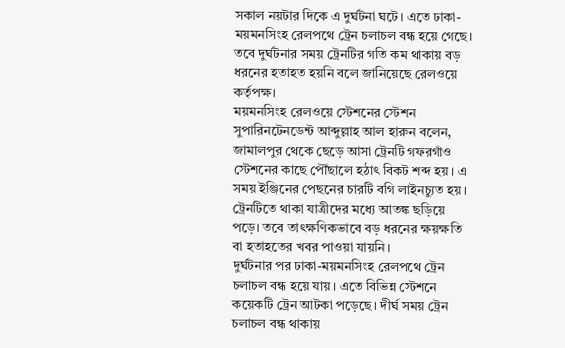সকাল নয়টার দিকে এ দুর্ঘটনা ঘটে। এতে ঢাকা-ময়মনসিংহ রেলপথে ট্রেন চলাচল বন্ধ হয়ে গেছে। তবে দুর্ঘটনার সময় ট্রেনটির গতি কম থাকায় বড় ধরনের হতাহত হয়নি বলে জানিয়েছে রেলওয়ে কর্তৃপক্ষ।
ময়মনসিংহ রেলওয়ে স্টেশনের স্টেশন সুপারিনটেনডেন্ট আব্দুল্লাহ আল হারুন বলেন, জামালপুর থেকে ছেড়ে আসা ট্রেনটি গফরগাঁও স্টেশনের কাছে পৌঁছালে হঠাৎ বিকট শব্দ হয়। এ সময় ইঞ্জিনের পেছনের চারটি বগি লাইনচ্যুত হয়। ট্রেনটিতে থাকা যাত্রীদের মধ্যে আতঙ্ক ছড়িয়ে পড়ে। তবে তাৎক্ষণিকভাবে বড় ধরনের ক্ষয়ক্ষতি বা হতাহতের খবর পাওয়া যায়নি।
দুর্ঘটনার পর ঢাকা-ময়মনসিংহ রেলপথে ট্রেন চলাচল বন্ধ হয়ে যায়। এতে বিভিন্ন স্টেশনে কয়েকটি ট্রেন আটকা পড়েছে। দীর্ঘ সময় ট্রেন চলাচল বন্ধ থাকায়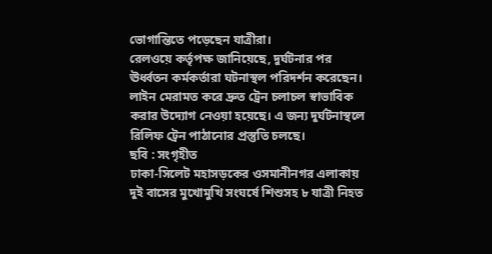ভোগান্তিতে পড়েছেন যাত্রীরা।
রেলওয়ে কর্তৃপক্ষ জানিয়েছে, দুর্ঘটনার পর ঊর্ধ্বতন কর্মকর্তারা ঘটনাস্থল পরিদর্শন করেছেন। লাইন মেরামত করে দ্রুত ট্রেন চলাচল স্বাভাবিক করার উদ্যোগ নেওয়া হয়েছে। এ জন্য দুর্ঘটনাস্থলে রিলিফ ট্রেন পাঠানোর প্রস্তুতি চলছে।
ছবি : সংগৃহীত
ঢাকা-সিলেট মহাসড়কের ওসমানীনগর এলাকায় দুই বাসের মুখোমুখি সংঘর্ষে শিশুসহ ৮ যাত্রী নিহত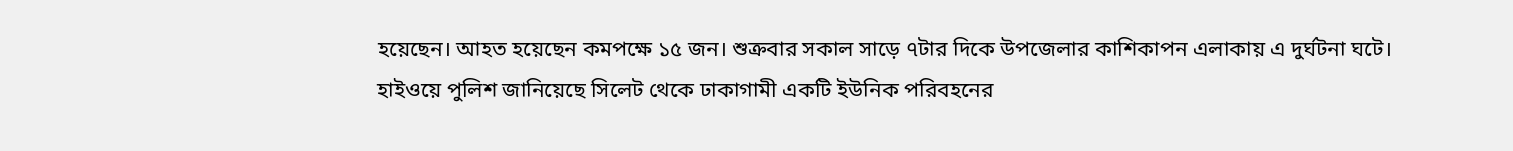হয়েছেন। আহত হয়েছেন কমপক্ষে ১৫ জন। শুক্রবার সকাল সাড়ে ৭টার দিকে উপজেলার কাশিকাপন এলাকায় এ দুর্ঘটনা ঘটে।
হাইওয়ে পুলিশ জানিয়েছে সিলেট থেকে ঢাকাগামী একটি ইউনিক পরিবহনের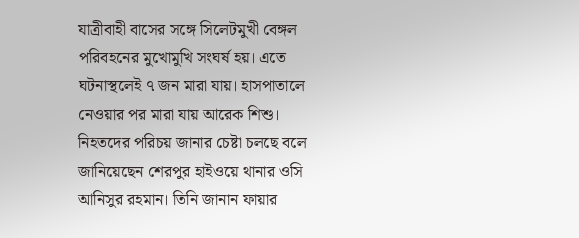যাত্রীবাহী বাসের সঙ্গে সিলেটমুখী বেঙ্গল পরিবহনের মুখোমুখি সংঘর্ষ হয়। এতে ঘটনাস্থলেই ৭ জন মারা যায়। হাসপাতালে নেওয়ার পর মারা যায় আরেক শিশু।
নিহতদের পরিচয় জানার চেষ্টা চলছে বলে জানিয়েছেন শেরপুর হাইওয়ে থানার ওসি আনিসুর রহমান। তিনি জানান ফায়ার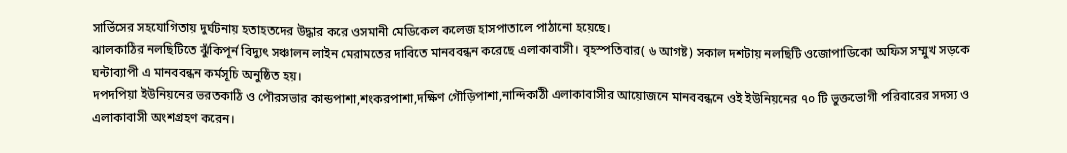সার্ভিসের সহযোগিতায় দুর্ঘটনায় হতাহতদের উদ্ধার করে ওসমানী মেডিকেল কলেজ হাসপাতালে পাঠানো হয়েছে।
ঝালকাঠির নলছিটিতে ঝুঁকিপূর্ন বিদ্যুৎ সঞ্চালন লাইন মেরামতের দাবিতে মানববন্ধন করেছে এলাকাবাসী। বৃহস্পতিবার( ৬ আগষ্ট) সকাল দশটায় নলছিটি ওজোপাডিকো অফিস সম্মুখ সড়কে ঘন্টাব্যাপী এ মানববন্ধন কর্মসূচি অনুষ্ঠিত হয়।
দপদপিয়া ইউনিয়নের ভরতকাঠি ও পৌরসভার কান্ডপাশা,শংকরপাশা,দক্ষিণ গৌড়িপাশা,নান্দিকাঠী এলাকাবাসীর আয়োজনে মানববন্ধনে ওই ইউনিয়নের ৭০ টি ভুক্তভোগী পরিবারের সদস্য ও এলাকাবাসী অংশগ্রহণ করেন।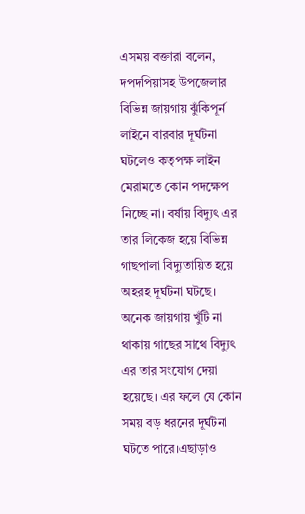এসময় বক্তারা বলেন, দপদপিয়াসহ উপজেলার বিভিন্ন জায়গায় ঝুঁকিপূর্ন লাইনে বারবার দূর্ঘটনা ঘটলেও কতৃপক্ষ লাইন মেরামতে কোন পদক্ষেপ নিচ্ছে না। বর্ষায় বিদ্যুৎ এর তার লিকেজ হয়ে বিভিন্ন গাছপালা বিদ্যুতায়িত হয়ে অহরহ দূর্ঘটনা ঘটছে। অনেক জায়গায় খুঁটি না থাকায় গাছের সাথে বিদ্যুৎ এর তার সংযোগ দেয়া হয়েছে। এর ফলে যে কোন সময় বড় ধরনের দূর্ঘটনা ঘটতে পারে।এছাড়াও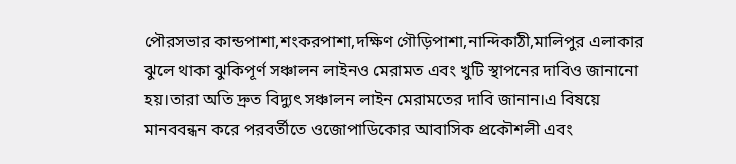পৌরসভার কান্ডপাশা,শংকরপাশা,দক্ষিণ গৌড়িপাশা,নান্দিকাঠী,মালিপুর এলাকার ঝুলে থাকা ঝুকিপূর্ণ সঞ্চালন লাইনও মেরামত এবং খুটি স্থাপনের দাবিও জানানো হয়।তারা অতি দ্রুত বিদ্যুৎ সঞ্চালন লাইন মেরামতের দাবি জানান।এ বিষয়ে মানববন্ধন করে পরবর্তীতে ওজোপাডিকোর আবাসিক প্রকৌশলী এবং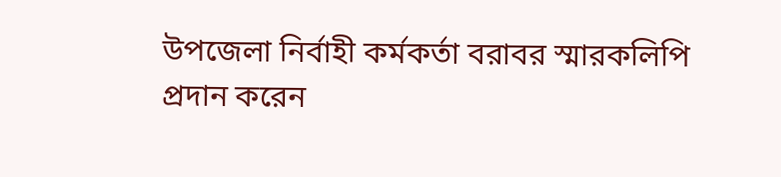উপজেলা নির্বাহী কর্মকর্তা বরাবর স্মারকলিপি প্রদান করেন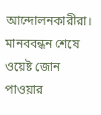আন্দোলনকারীরা।
মানববন্ধন শেষে ওয়েষ্ট জোন পাওয়ার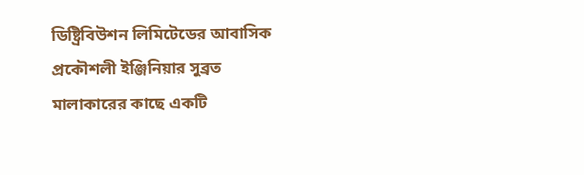ডিষ্ট্রিবিউশন লিমিটেডের আবাসিক প্রকৌশলী ইঞ্জিনিয়ার সুব্রত মালাকারের কাছে একটি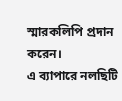স্মারকলিপি প্রদান করেন।
এ ব্যাপারে নলছিটি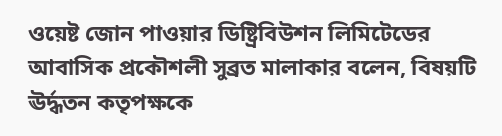ওয়েষ্ট জোন পাওয়ার ডিষ্ট্রিবিউশন লিমিটেডের আবাসিক প্রকৌশলী সুব্রত মালাকার বলেন, বিষয়টি ঊর্দ্ধতন কতৃপক্ষকে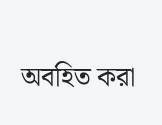অবহিত করা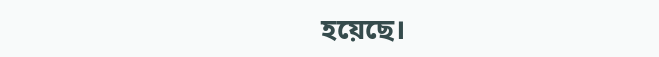হয়েছে।